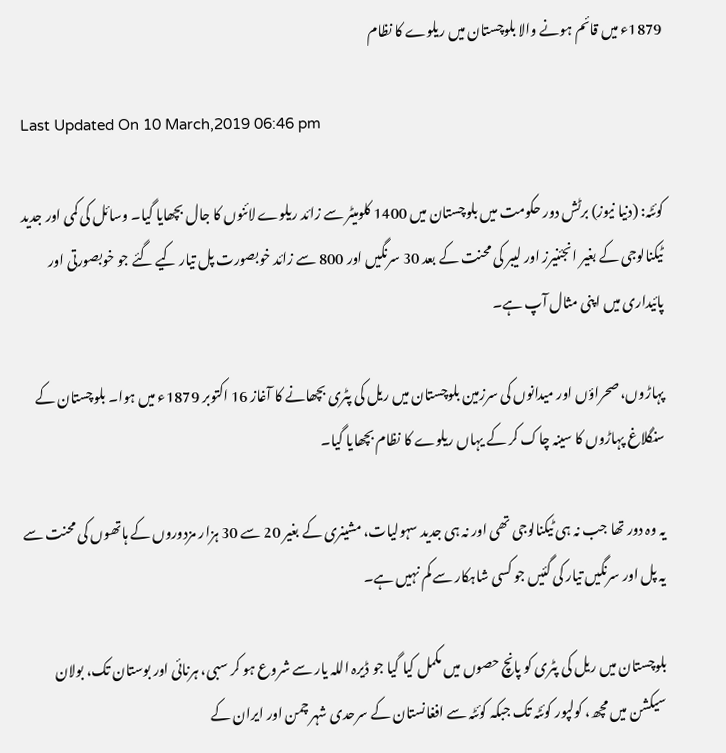1879ء میں قائم ہونے والا بلوچستان میں ریلوے کا نظام

Last Updated On 10 March,2019 06:46 pm

کوئٹہ: (دنیا نیوز) برٹش دور حکومت میں بلوچستان میں 1400 کلومیٹر سے زائد ریلوے لائنوں کا جال بچھایا گیا۔ وسائل کی کمی اور جدید ٹیکنالوجی کے بغیر انجئنیرز اور لیبر کی محنت کے بعد 30 سرنگیں اور 800 سے زائد خوبصورت پل تیار کیے گئے جو خوبصورتی اور پائیداری میں اپنی مثال آپ ہے۔

پہاڑوں، صحراؤں اور میدانوں کی سرزمین بلوچستان میں ریل کی پٹری بچھانے کا آغاز 16 اکتوبر 1879ء میں ہوا۔ بلوچستان کے سنگلاغ پہاڑوں کا سینہ چاک کر کے یہاں ریلوے کا نظام بچھایا گیا۔

یہ وہ دور تھا جب نہ ہی ٹیکنالوجی تھی اور نہ ہی جدید سہولیات، مشینری کے بغیر 20 سے 30 ہزار مزدوروں کے ہاتھوں کی محنت سے یہ پل اور سرنگیں تیار کی گئیں جو کسی شاہکار سے کم نہیں ہے۔

بلوچستان میں ریل کی پٹری کو پانچ حصوں میں مکمل کیا گیا جو ڈیرہ اللہ یار سے شروع ہو کر سبی، ہرنائی اور بوستان تک، بولان سیکشن میں مچھ، کولپور کوئٹہ تک جبکہ کوئٹہ سے افغانستان کے سرحدی شہر چمن اور ایران کے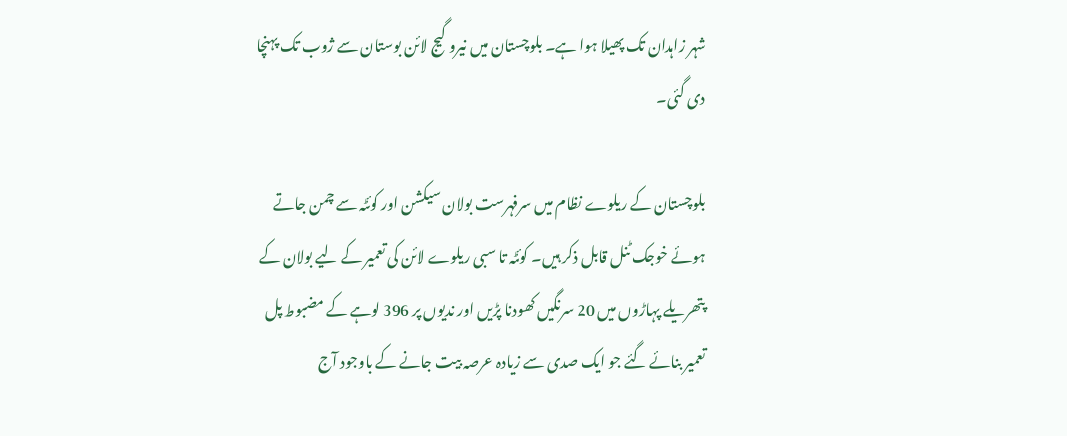شہر زاہدان تک پھیلا ہوا ہے۔ بلوچستان میں نیرو گیج لائن بوستان سے ژوب تک پہنچا دی گئی۔

بلوچستان کے ریلوے نظام میں سرفہرست بولان سیکشن اور کوئٹہ سے چمن جاتے ہوئے خوجک ٹنل قابل ذکر ہیں۔ کوئٹہ تا سبی ریلوے لائن کی تعمیر کے لیے بولان کے پتھریلے پہاڑوں میں 20 سرنگیں کھودنا پڑیں اور ندیوں پر 396 لوہے کے مضبوط پل تعمیر بنائے گئے جو ایک صدی سے زیادہ عرصہ بیت جانے کے باوجود آج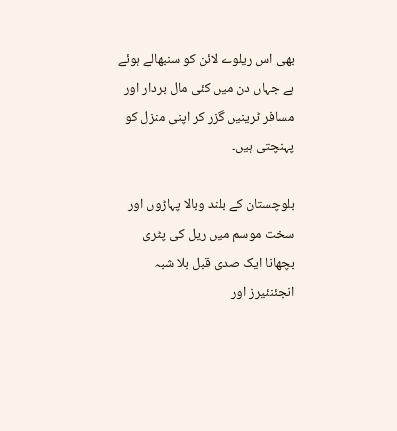بھی اس ریلوے لائن کو سنبھالے ہوئے ہے جہاں دن میں کئی مال بردار اور مسافر ٹرینیں گزر کر اپنی منزل کو پہنچتی ہیں۔

بلوچستان کے بلند وبالا پہاڑوں اور سخت موسم میں ریل کی پٹری بچھانا ایک صدی قبل بلا شبہ انجئنئیرز اور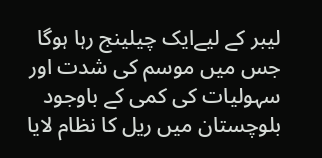لیبر کے لیےایک چیلینج رہا ہوگا جس میں موسم کی شدت اور سہولیات کی کمی کے باوجود بلوچستان میں ریل کا نظام لایا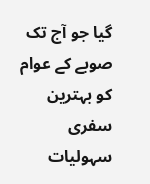گیا جو آج تک صوبے کے عوام کو بہترین سفری سہولیات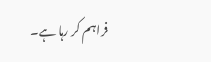فراہم کر رہا ہے۔